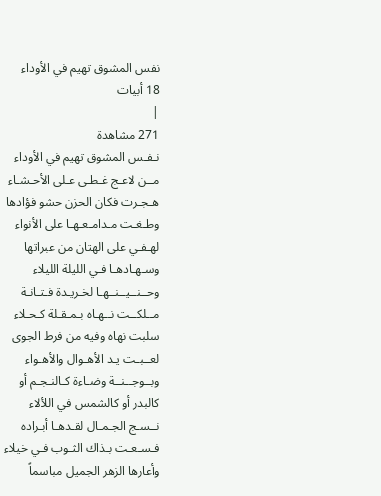نفس المشوق تهيم في الأوداء
18 أبيات
|
271 مشاهدة
نـفـس المشوق تهيم في الأوداء
مــن لاعـج غـطـى عـلى الأحـشـاء
هـجـرت فكان الحزن حشو فؤادها
وطـغـت مـدامـعـهـا على الأنواء
لهـفـي على الهتان من عبراتها
وسـهـادهـا فـي الليلة الليلاء
وحــنــيــنــهـا لخـريـدة فـتـانـة
مــلكــت نــهـاه بـمـقـلة كـحـلاء
سلبت نهاه وفيه من فرط الجوى
لعــبـت يـد الأهـوال والأهـواء
وبــوجــنــة وضـاءة كـالنـجـم أو
كالبدر أو كالشمس في اللألاء
نــسـج الجـمـال لقـدهـا أبـراده
فـسـعـت بـذاك الثـوب فـي خيلاء
وأعارها الزهر الجميل مباسماً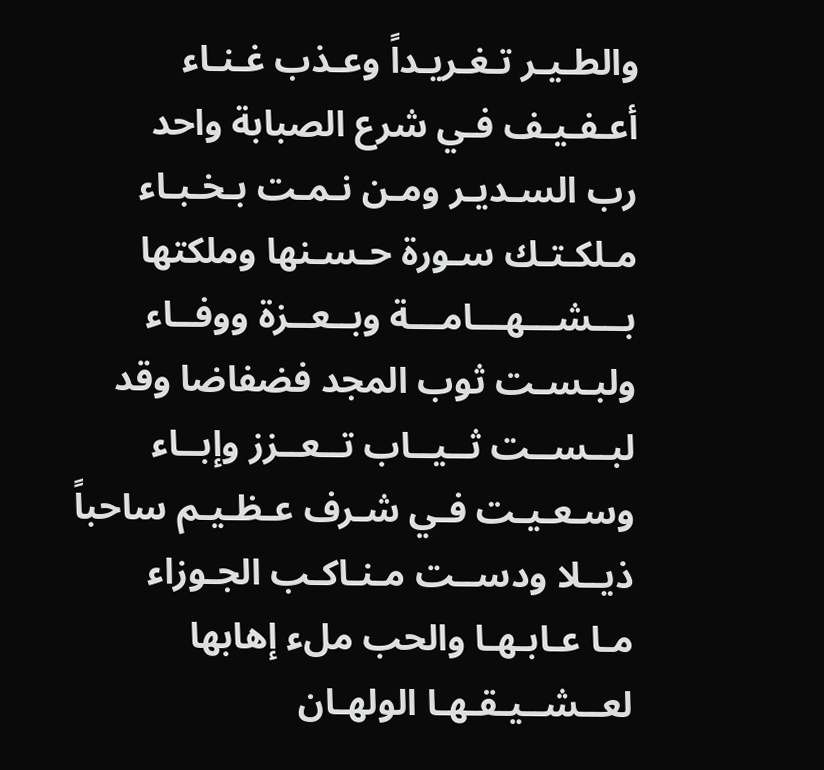والطـيـر تـغـريـداً وعـذب غـنـاء
أعـفـيـف فـي شرع الصبابة واحد
رب السـديـر ومـن نـمـت بـخـبـاء
مـلكـتـك سـورة حـسـنها وملكتها
بـــشـــهـــامـــة وبــعــزة ووفــاء
ولبـسـت ثوب المجد فضفاضا وقد
لبــســت ثــيــاب تــعــزز وإبــاء
وسـعـيـت فـي شـرف عـظـيـم ساحباً
ذيــلا ودســت مـنـاكـب الجـوزاء
مـا عـابـهـا والحب ملء إهابها
لعــشــيـقـهـا الولهـان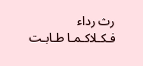رث رداء
فـكـلاكـمـا طـابـت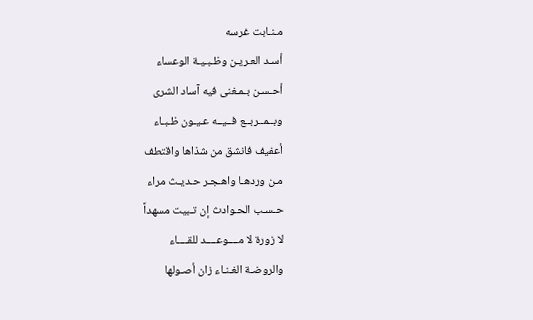مـنـابت غرسه
أسـد العـريـن وظـبـيـة الوعساء
أحـسـن بـمـغنى فيه آساد الشرى
وبــمــربــع فــيــه عـيـون ظـبـاء
أعفيف فانشق من شذاها واقتطف
مـن وردهـا واهـجـر حـديـث مراء
حـسـب الحـوادث إن تـبيت مسهداً
لا زورة لا مــــوعــــد للقــــاء
والروضـة الغـنـاء زان أصـولها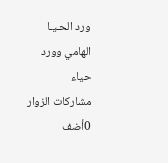ورد الحـيـا الهامي وورد حياء
مشاركات الزوار
0أضف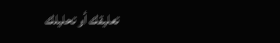تعليقك أو تحليلك